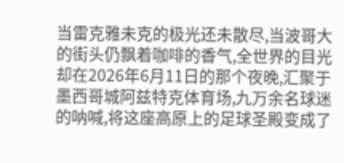当雷克雅未克的极光还未散尽,当波哥大的街头仍飘着咖啡的香气,全世界的目光却在2026年6月11日的那个夜晚,汇聚于墨西哥城阿兹特克体育场,九万余名球迷的呐喊,将这座高原上的足球圣殿变成了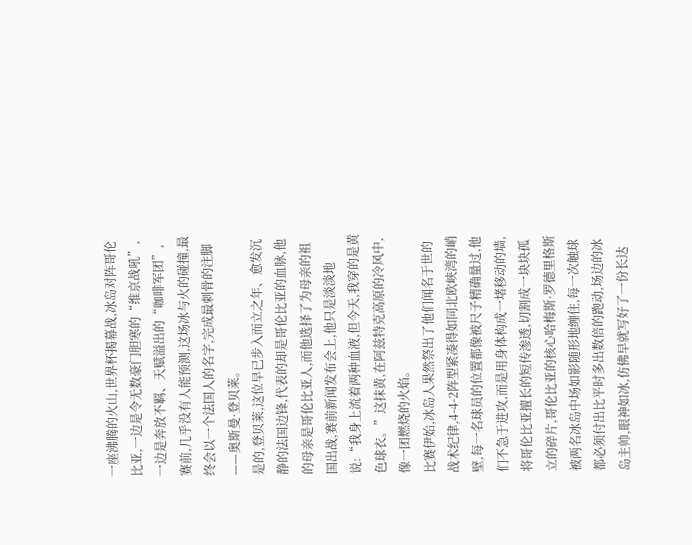一座沸腾的火山,世界杯揭幕战,冰岛对阵哥伦比亚,一边是令无数豪门胆寒的“维京战吼”,一边是奔放不羁、天赋溢出的“咖啡军团”,赛前,几乎没有人能预测,这场冰与火的碰撞,最终会以一个法国人的名字,完成最刺骨的注脚——奥斯曼·登贝莱。
是的,登贝莱,这位早已步入而立之年、愈发沉静的法国边锋,代表的却是哥伦比亚的血脉,他的母亲是哥伦比亚人,而他选择了为母亲的祖国出战,赛前新闻发布会上,他只是淡淡地说:“我身上流着两种血液,但今天,我穿的是黄色球衣。”这抹黄,在阿兹特克高原的冷风中,像一团燃烧的火焰。
比赛伊始,冰岛人果然祭出了他们闻名于世的战术纪律,4-4-2阵型紧凑得如同北欧峡湾的峭壁,每一名球员的位置都像被尺子精确量过,他们不急于进攻,而是用身体构成一堵移动的墙,将哥伦比亚擅长的短传渗透,切割成一块块孤立的碎片,哥伦比亚的核心哈梅斯·罗德里格斯被两名冰岛中场如影随形地缠住,每一次触球都必须付出比平时多出数倍的跑动,场边的冰岛主帅,眼神如冰,仿佛早就写好了一份长达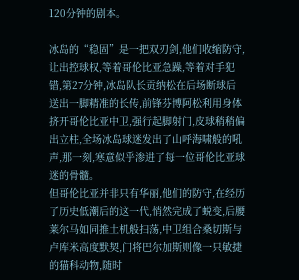120分钟的剧本。

冰岛的“稳固”是一把双刃剑,他们收缩防守,让出控球权,等着哥伦比亚急躁,等着对手犯错,第27分钟,冰岛队长贡纳松在后场断球后送出一脚精准的长传,前锋芬博阿松利用身体挤开哥伦比亚中卫,强行起脚射门,皮球稍稍偏出立柱,全场冰岛球迷发出了山呼海啸般的吼声,那一刻,寒意似乎渗进了每一位哥伦比亚球迷的骨髓。
但哥伦比亚并非只有华丽,他们的防守,在经历了历史低潮后的这一代,悄然完成了蜕变,后腰莱尔马如同推土机般扫荡,中卫组合桑切斯与卢库米高度默契,门将巴尔加斯则像一只敏捷的猫科动物,随时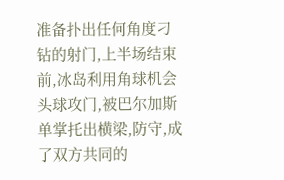准备扑出任何角度刁钻的射门,上半场结束前,冰岛利用角球机会头球攻门,被巴尔加斯单掌托出横梁,防守,成了双方共同的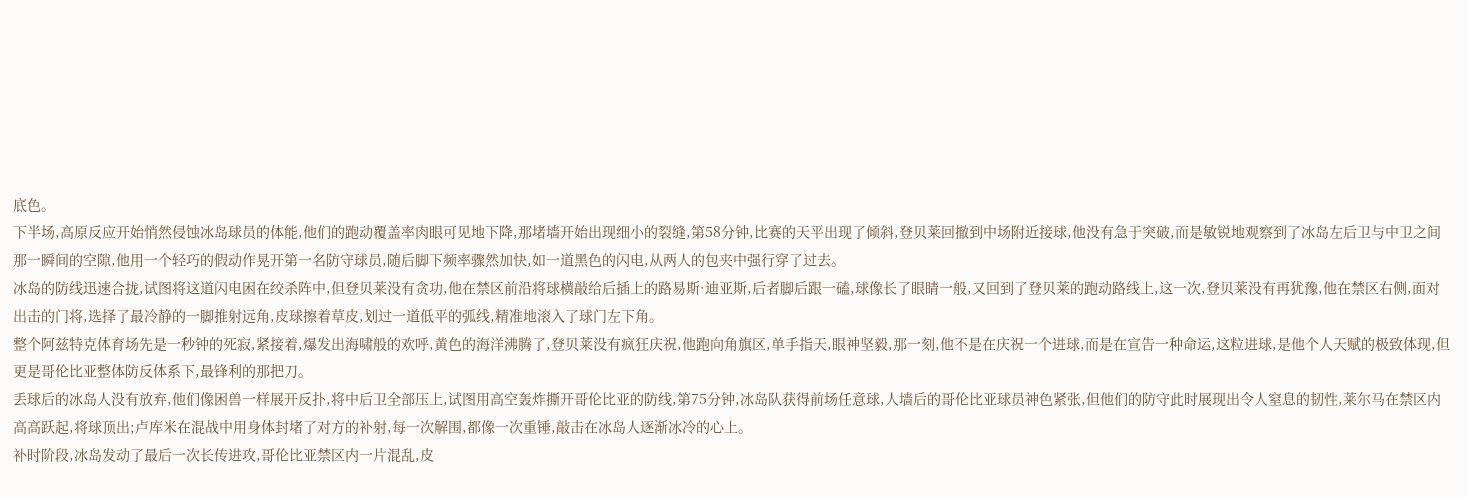底色。
下半场,高原反应开始悄然侵蚀冰岛球员的体能,他们的跑动覆盖率肉眼可见地下降,那堵墙开始出现细小的裂缝,第58分钟,比赛的天平出现了倾斜,登贝莱回撤到中场附近接球,他没有急于突破,而是敏锐地观察到了冰岛左后卫与中卫之间那一瞬间的空隙,他用一个轻巧的假动作晃开第一名防守球员,随后脚下频率骤然加快,如一道黑色的闪电,从两人的包夹中强行穿了过去。
冰岛的防线迅速合拢,试图将这道闪电困在绞杀阵中,但登贝莱没有贪功,他在禁区前沿将球横敲给后插上的路易斯·迪亚斯,后者脚后跟一磕,球像长了眼睛一般,又回到了登贝莱的跑动路线上,这一次,登贝莱没有再犹豫,他在禁区右侧,面对出击的门将,选择了最冷静的一脚推射远角,皮球擦着草皮,划过一道低平的弧线,精准地滚入了球门左下角。
整个阿兹特克体育场先是一秒钟的死寂,紧接着,爆发出海啸般的欢呼,黄色的海洋沸腾了,登贝莱没有疯狂庆祝,他跑向角旗区,单手指天,眼神坚毅,那一刻,他不是在庆祝一个进球,而是在宣告一种命运,这粒进球,是他个人天赋的极致体现,但更是哥伦比亚整体防反体系下,最锋利的那把刀。
丢球后的冰岛人没有放弃,他们像困兽一样展开反扑,将中后卫全部压上,试图用高空轰炸撕开哥伦比亚的防线,第75分钟,冰岛队获得前场任意球,人墙后的哥伦比亚球员神色紧张,但他们的防守此时展现出令人窒息的韧性,莱尔马在禁区内高高跃起,将球顶出;卢库米在混战中用身体封堵了对方的补射,每一次解围,都像一次重锤,敲击在冰岛人逐渐冰冷的心上。
补时阶段,冰岛发动了最后一次长传进攻,哥伦比亚禁区内一片混乱,皮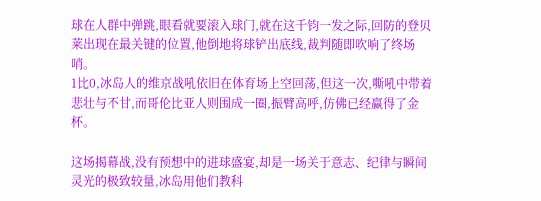球在人群中弹跳,眼看就要滚入球门,就在这千钧一发之际,回防的登贝莱出现在最关键的位置,他倒地将球铲出底线,裁判随即吹响了终场哨。
1比0,冰岛人的维京战吼依旧在体育场上空回荡,但这一次,嘶吼中带着悲壮与不甘,而哥伦比亚人则围成一圈,振臂高呼,仿佛已经赢得了金杯。

这场揭幕战,没有预想中的进球盛宴,却是一场关于意志、纪律与瞬间灵光的极致较量,冰岛用他们教科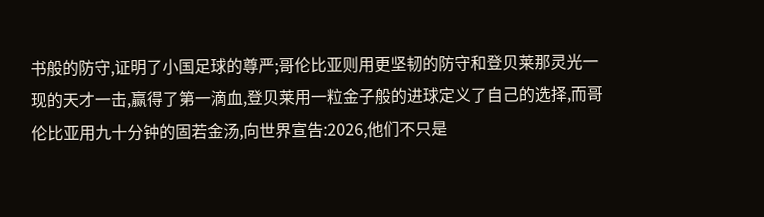书般的防守,证明了小国足球的尊严;哥伦比亚则用更坚韧的防守和登贝莱那灵光一现的天才一击,赢得了第一滴血,登贝莱用一粒金子般的进球定义了自己的选择,而哥伦比亚用九十分钟的固若金汤,向世界宣告:2026,他们不只是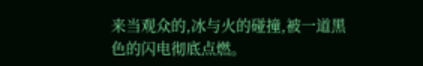来当观众的,冰与火的碰撞,被一道黑色的闪电彻底点燃。